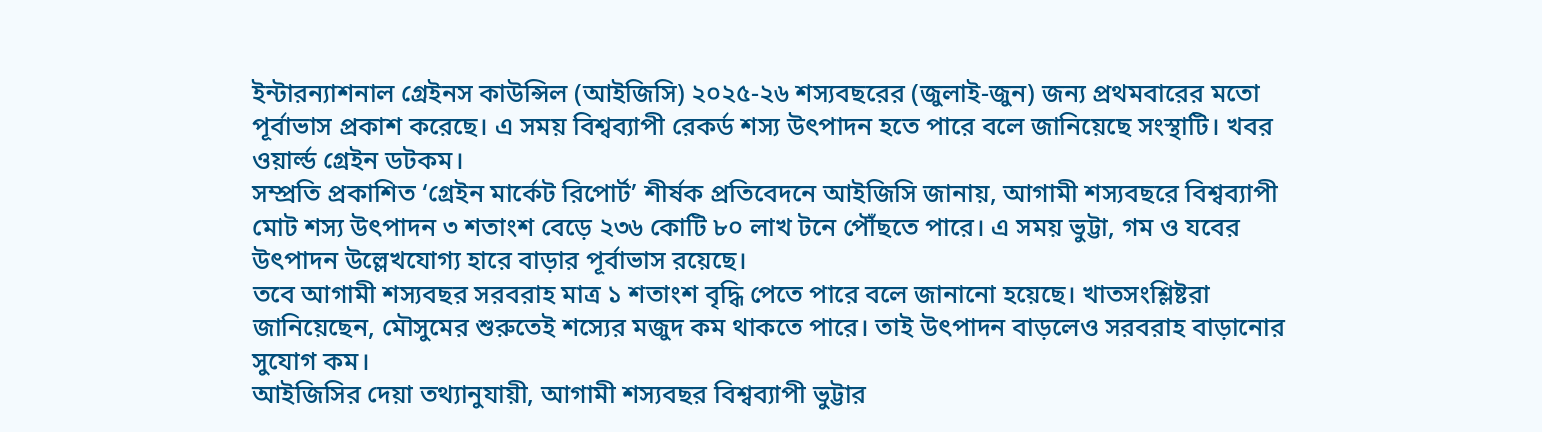ইন্টারন্যাশনাল গ্রেইনস কাউন্সিল (আইজিসি) ২০২৫-২৬ শস্যবছরের (জুলাই-জুন) জন্য প্রথমবারের মতো পূর্বাভাস প্রকাশ করেছে। এ সময় বিশ্বব্যাপী রেকর্ড শস্য উৎপাদন হতে পারে বলে জানিয়েছে সংস্থাটি। খবর ওয়ার্ল্ড গ্রেইন ডটকম।
সম্প্রতি প্রকাশিত ‘গ্রেইন মার্কেট রিপোর্ট’ শীর্ষক প্রতিবেদনে আইজিসি জানায়, আগামী শস্যবছরে বিশ্বব্যাপী মোট শস্য উৎপাদন ৩ শতাংশ বেড়ে ২৩৬ কোটি ৮০ লাখ টনে পৌঁছতে পারে। এ সময় ভুট্টা, গম ও যবের উৎপাদন উল্লেখযোগ্য হারে বাড়ার পূর্বাভাস রয়েছে।
তবে আগামী শস্যবছর সরবরাহ মাত্র ১ শতাংশ বৃদ্ধি পেতে পারে বলে জানানো হয়েছে। খাতসংশ্লিষ্টরা জানিয়েছেন, মৌসুমের শুরুতেই শস্যের মজুদ কম থাকতে পারে। তাই উৎপাদন বাড়লেও সরবরাহ বাড়ানোর সুযোগ কম।
আইজিসির দেয়া তথ্যানুযায়ী, আগামী শস্যবছর বিশ্বব্যাপী ভুট্টার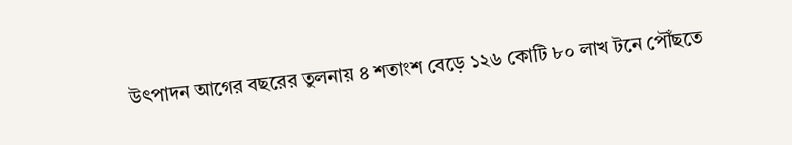উৎপাদন আগের বছরের তুলনায় ৪ শতাংশ বেড়ে ১২৬ কোটি ৮০ লাখ টনে পৌঁছতে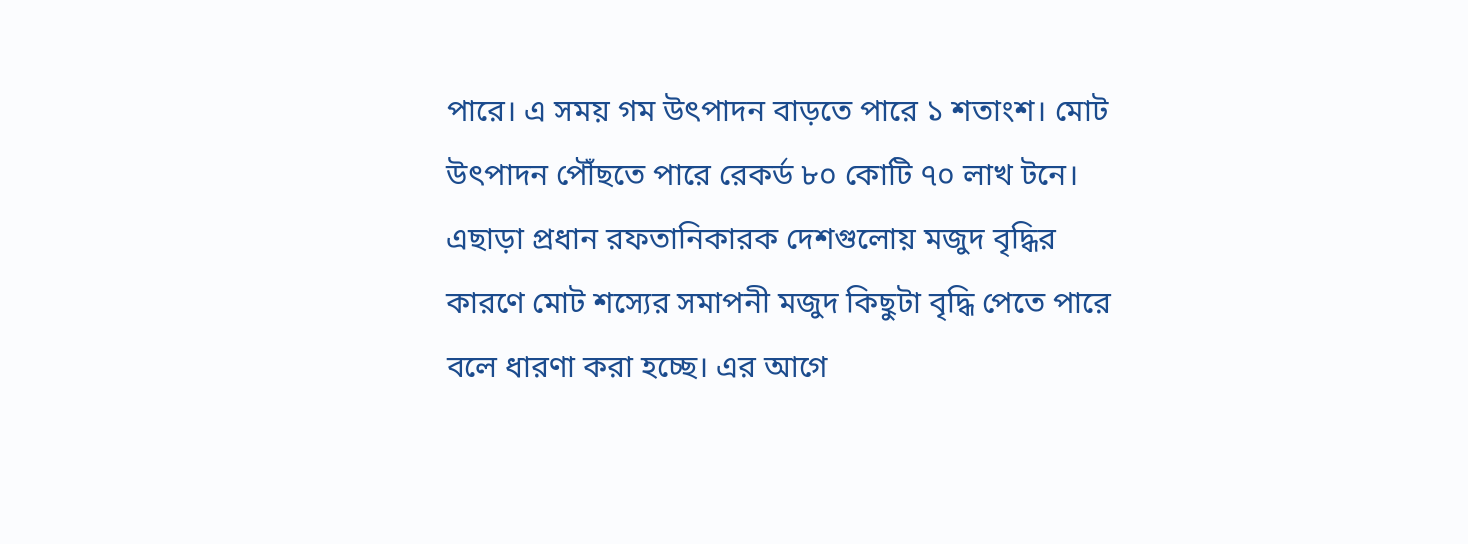পারে। এ সময় গম উৎপাদন বাড়তে পারে ১ শতাংশ। মোট উৎপাদন পৌঁছতে পারে রেকর্ড ৮০ কোটি ৭০ লাখ টনে।
এছাড়া প্রধান রফতানিকারক দেশগুলোয় মজুদ বৃদ্ধির কারণে মোট শস্যের সমাপনী মজুদ কিছুটা বৃদ্ধি পেতে পারে বলে ধারণা করা হচ্ছে। এর আগে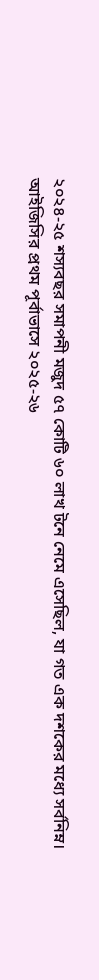২০২৪-২৫ শস্যবছর সমাপনী মজুদ ৫৭ কোটি ৬০ লাখ টনে নেমে এসেছিল, যা গত এক দশকের মধ্যে সর্বনিম্ন।
আইজিসির প্রথম পূর্বাভাসে ২০২৫-২৬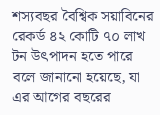শস্যবছর বৈশ্বিক সয়াবিনের রেকর্ড ৪২ কোটি ৭০ লাখ টন উৎপাদন হতে পারে বলে জানানো হয়েছে, যা এর আগের বছরের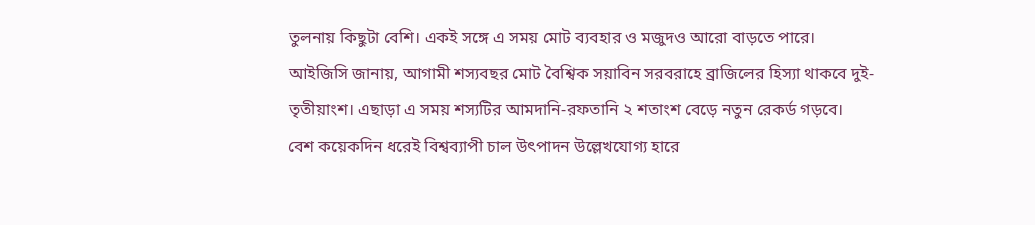তুলনায় কিছুটা বেশি। একই সঙ্গে এ সময় মোট ব্যবহার ও মজুদও আরো বাড়তে পারে।
আইজিসি জানায়, আগামী শস্যবছর মোট বৈশ্বিক সয়াবিন সরবরাহে ব্রাজিলের হিস্যা থাকবে দুই-তৃতীয়াংশ। এছাড়া এ সময় শস্যটির আমদানি-রফতানি ২ শতাংশ বেড়ে নতুন রেকর্ড গড়বে।
বেশ কয়েকদিন ধরেই বিশ্বব্যাপী চাল উৎপাদন উল্লেখযোগ্য হারে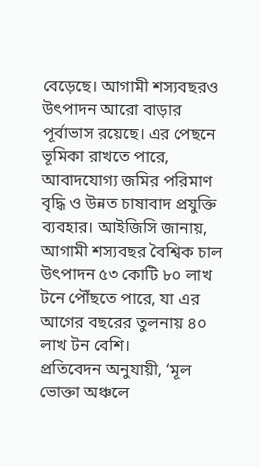বেড়েছে। আগামী শস্যবছরও উৎপাদন আরো বাড়ার পূর্বাভাস রয়েছে। এর পেছনে ভূমিকা রাখতে পারে, আবাদযোগ্য জমির পরিমাণ বৃদ্ধি ও উন্নত চাষাবাদ প্রযুক্তি ব্যবহার। আইজিসি জানায়, আগামী শস্যবছর বৈশ্বিক চাল উৎপাদন ৫৩ কোটি ৮০ লাখ টনে পৌঁছতে পারে, যা এর আগের বছরের তুলনায় ৪০ লাখ টন বেশি।
প্রতিবেদন অনুযায়ী, ‘মূল ভোক্তা অঞ্চলে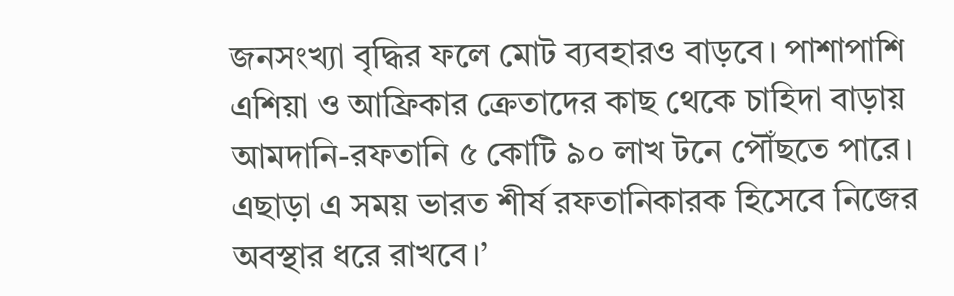জনসংখ্যা বৃদ্ধির ফলে মোট ব্যবহারও বাড়বে। পাশাপাশি এশিয়া ও আফ্রিকার ক্রেতাদের কাছ থেকে চাহিদা বাড়ায় আমদানি-রফতানি ৫ কোটি ৯০ লাখ টনে পৌঁছতে পারে। এছাড়া এ সময় ভারত শীর্ষ রফতানিকারক হিসেবে নিজের অবস্থার ধরে রাখবে।’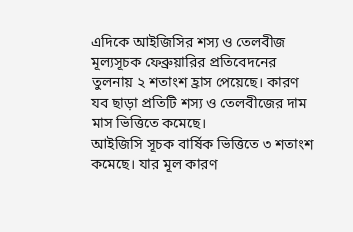এদিকে আইজিসির শস্য ও তেলবীজ মূল্যসূচক ফেব্রুয়ারির প্রতিবেদনের তুলনায় ২ শতাংশ হ্রাস পেয়েছে। কারণ যব ছাড়া প্রতিটি শস্য ও তেলবীজের দাম মাস ভিত্তিতে কমেছে।
আইজিসি সূচক বার্ষিক ভিত্তিতে ৩ শতাংশ কমেছে। যার মূল কারণ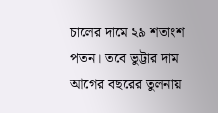চালের দামে ২৯ শতাংশ পতন। তবে ভুট্টার দাম আগের বছরের তুলনায়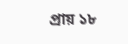প্রায় ১৮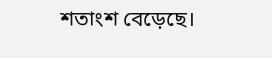শতাংশ বেড়েছে।